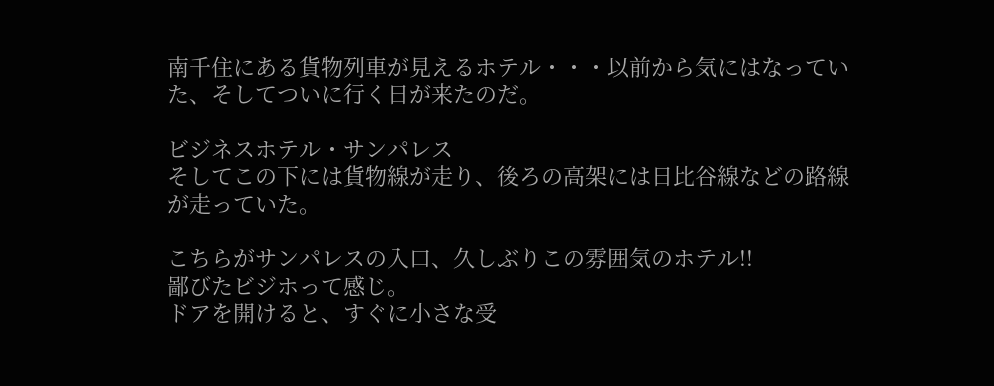南千住にある貨物列車が見えるホテル・・・以前から気にはなっていた、そしてついに行く日が来たのだ。

ビジネスホテル・サンパレス
そしてこの下には貨物線が走り、後ろの高架には日比谷線などの路線が走っていた。

こちらがサンパレスの入口、久しぶりこの雰囲気のホテル!!
鄙びたビジホって感じ。
ドアを開けると、すぐに小さな受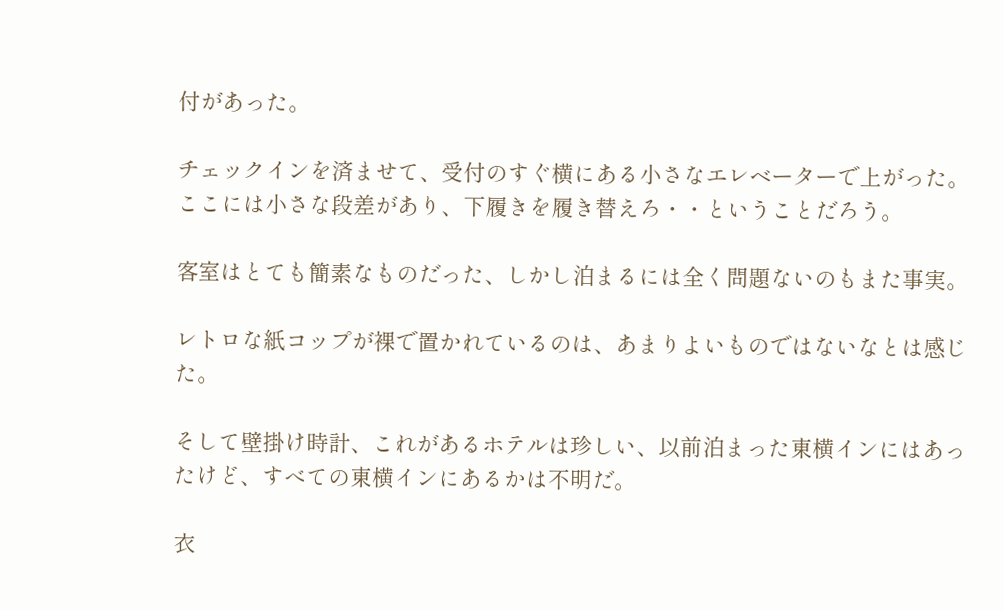付があった。

チェックインを済ませて、受付のすぐ横にある小さなエレベーターで上がった。
ここには小さな段差があり、下履きを履き替えろ・・ということだろう。

客室はとても簡素なものだった、しかし泊まるには全く問題ないのもまた事実。

レトロな紙コップが裸で置かれているのは、あまりよいものではないなとは感じた。

そして壁掛け時計、これがあるホテルは珍しい、以前泊まった東横インにはあったけど、すべての東横インにあるかは不明だ。

衣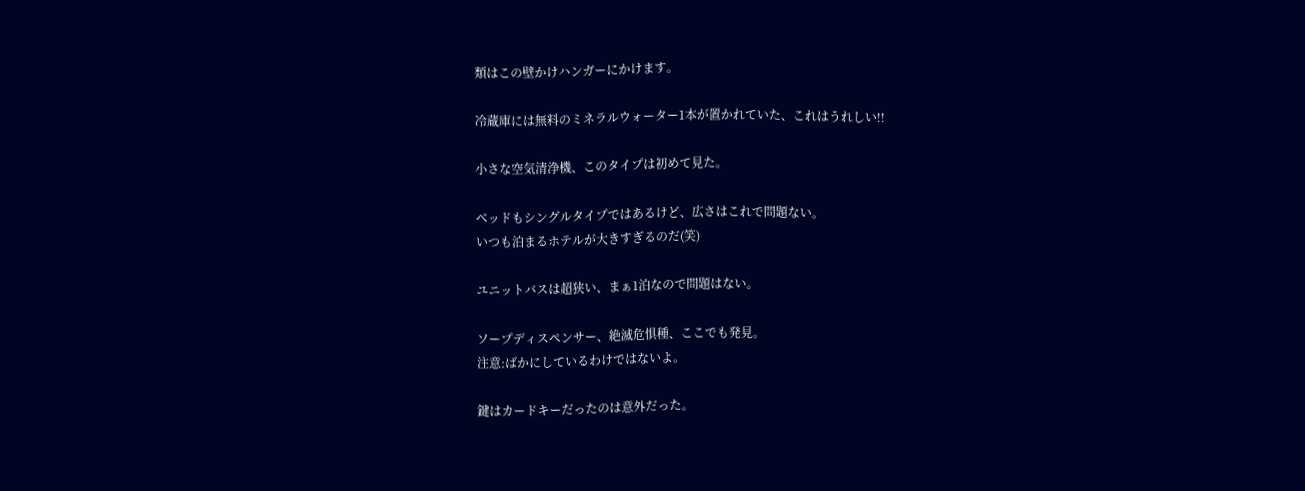類はこの壁かけハンガーにかけます。

冷蔵庫には無料のミネラルウォーター1本が置かれていた、これはうれしい!!

小さな空気清浄機、このタイプは初めて見た。

ベッドもシングルタイプではあるけど、広さはこれで問題ない。
いつも泊まるホテルが大きすぎるのだ(笑)

ユニットバスは超狭い、まぁ1泊なので問題はない。

ソープディスペンサー、絶滅危惧種、ここでも発見。
注意:ばかにしているわけではないよ。

鍵はカードキーだったのは意外だった。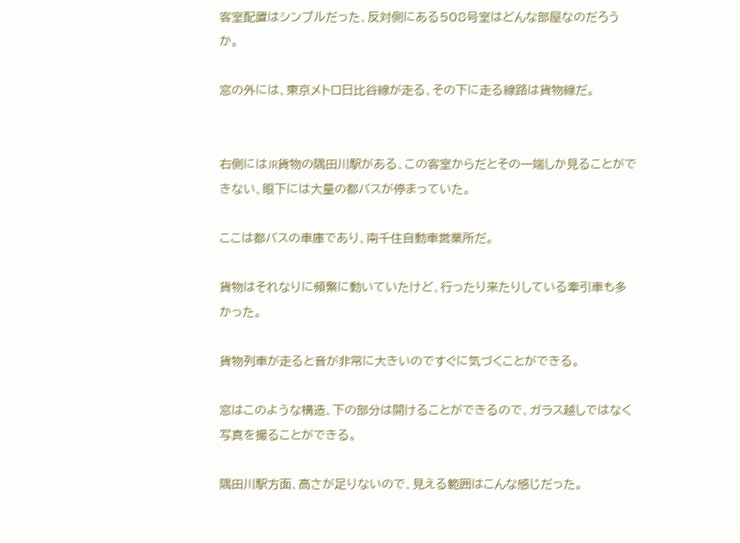客室配置はシンプルだった、反対側にある508号室はどんな部屋なのだろうか。

窓の外には、東京メトロ日比谷線が走る、その下に走る線路は貨物線だ。


右側にはJR貨物の隅田川駅がある、この客室からだとその一端しか見ることができない、眼下には大量の都バスが停まっていた。

ここは都バスの車庫であり、南千住自動車営業所だ。

貨物はそれなりに頻繁に動いていたけど、行ったり来たりしている牽引車も多かった。

貨物列車が走ると音が非常に大きいのですぐに気づくことができる。

窓はこのような構造、下の部分は開けることができるので、ガラス越しではなく写真を撮ることができる。

隅田川駅方面、高さが足りないので、見える範囲はこんな感じだった。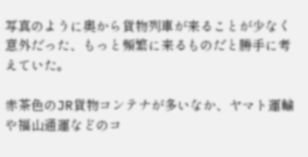写真のように奥から貨物列車が来ることが少なく意外だった、もっと頻繁に来るものだと勝手に考えていた。

赤茶色のJR貨物コンテナが多いなか、ヤマト運輸や福山通運などのコ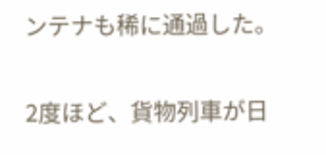ンテナも稀に通過した。

2度ほど、貨物列車が日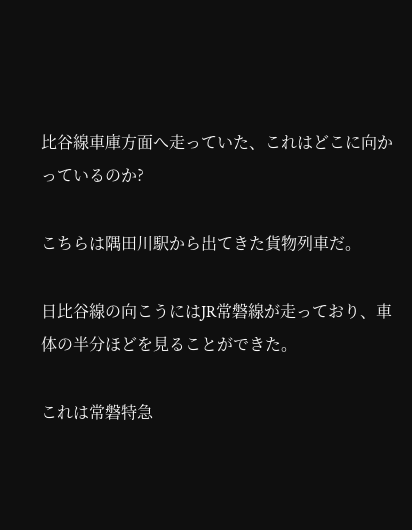比谷線車庫方面へ走っていた、これはどこに向かっているのか?

こちらは隅田川駅から出てきた貨物列車だ。

日比谷線の向こうにはJR常磐線が走っており、車体の半分ほどを見ることができた。

これは常磐特急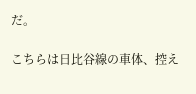だ。

こちらは日比谷線の車体、控え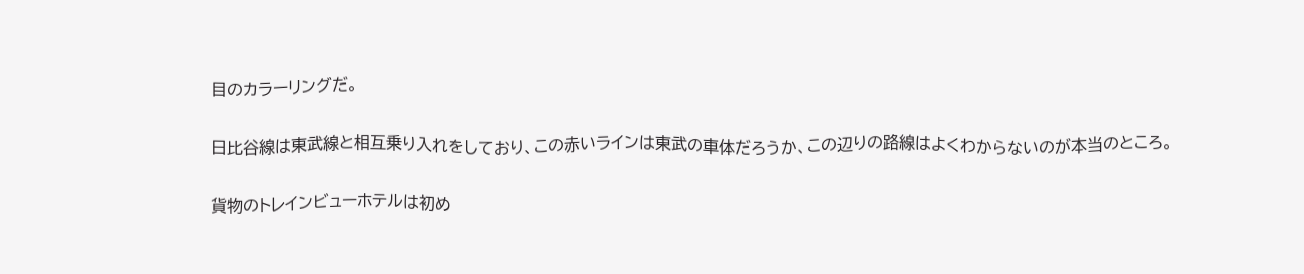目のカラーリングだ。

日比谷線は東武線と相互乗り入れをしており、この赤いラインは東武の車体だろうか、この辺りの路線はよくわからないのが本当のところ。

貨物のトレインビューホテルは初め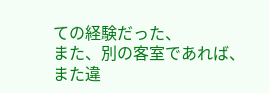ての経験だった、
また、別の客室であれば、また違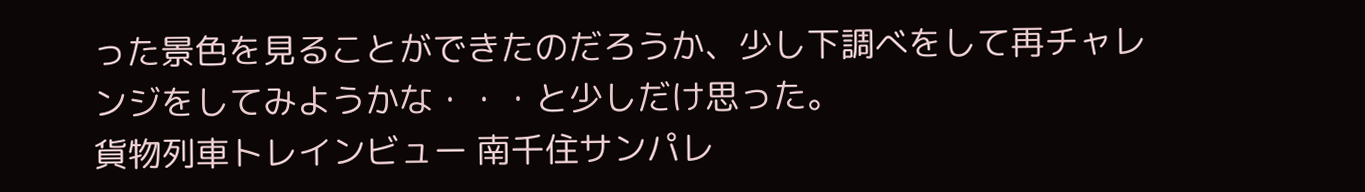った景色を見ることができたのだろうか、少し下調べをして再チャレンジをしてみようかな・・・と少しだけ思った。
貨物列車トレインビュー 南千住サンパレ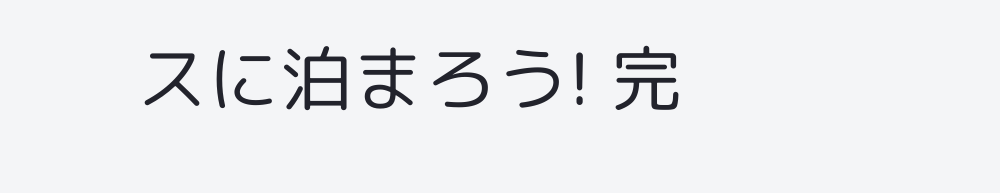スに泊まろう! 完